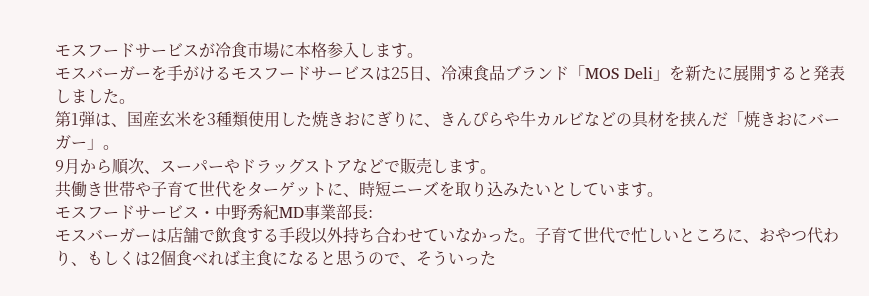モスフードサービスが冷食市場に本格参入します。
モスバーガーを手がけるモスフードサービスは25日、冷凍食品ブランド「MOS Deli」を新たに展開すると発表しました。
第1弾は、国産玄米を3種類使用した焼きおにぎりに、きんぴらや牛カルビなどの具材を挟んだ「焼きおにバーガー」。
9月から順次、スーパーやドラッグストアなどで販売します。
共働き世帯や子育て世代をターゲットに、時短ニーズを取り込みたいとしています。
モスフードサービス・中野秀紀MD事業部長:
モスバーガーは店舗で飲食する手段以外持ち合わせていなかった。子育て世代で忙しいところに、おやつ代わり、もしくは2個食べれば主食になると思うので、そういった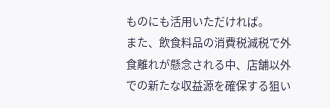ものにも活用いただければ。
また、飲食料品の消費税減税で外食離れが懸念される中、店舗以外での新たな収益源を確保する狙い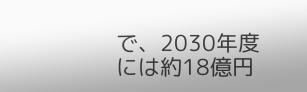で、2030年度には約18億円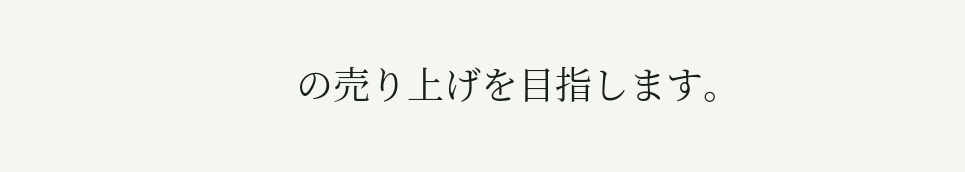の売り上げを目指します。